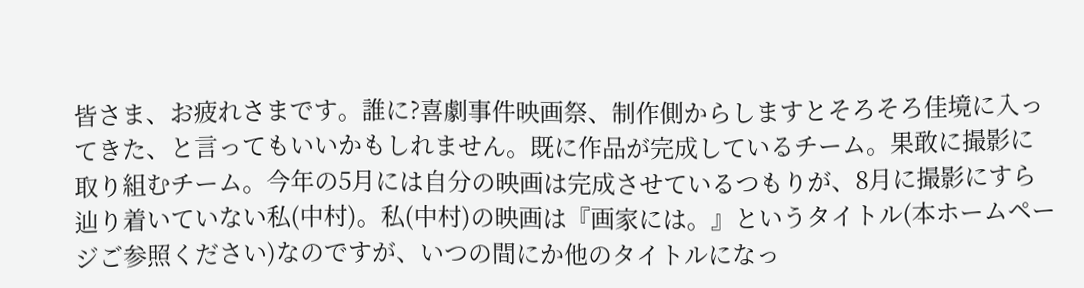皆さま、お疲れさまです。誰に?喜劇事件映画祭、制作側からしますとそろそろ佳境に入ってきた、と言ってもいいかもしれません。既に作品が完成しているチーム。果敢に撮影に取り組むチーム。今年の5月には自分の映画は完成させているつもりが、8月に撮影にすら辿り着いていない私(中村)。私(中村)の映画は『画家には。』というタイトル(本ホームページご参照ください)なのですが、いつの間にか他のタイトルになっ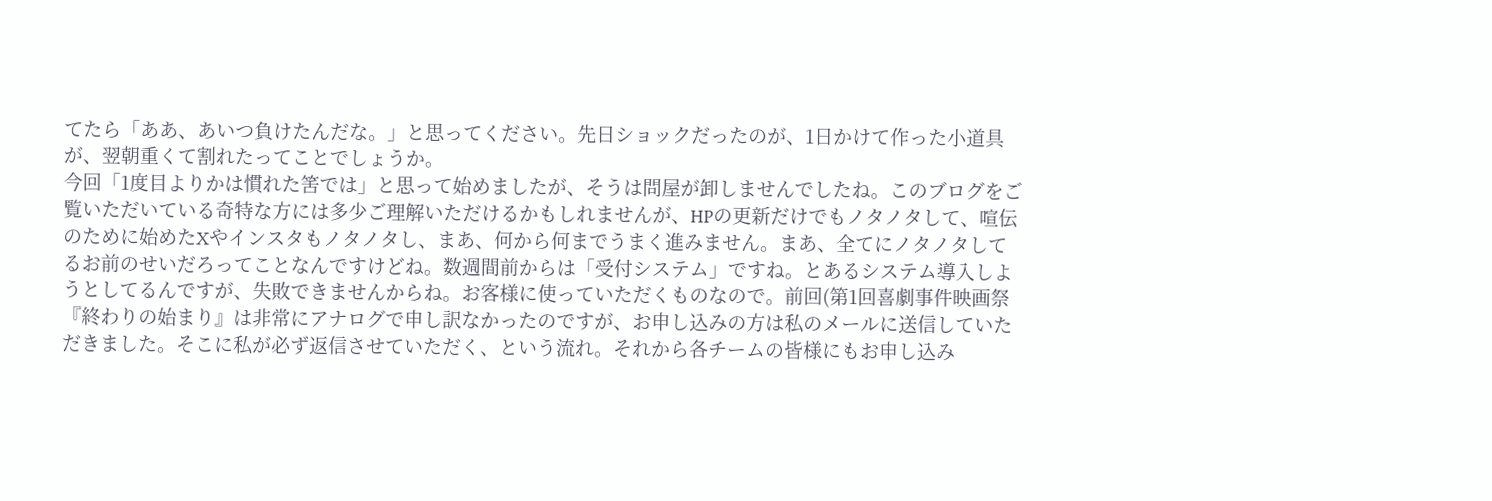てたら「ああ、あいつ負けたんだな。」と思ってください。先日ショックだったのが、1日かけて作った小道具が、翌朝重くて割れたってことでしょうか。
今回「1度目よりかは慣れた筈では」と思って始めましたが、そうは問屋が卸しませんでしたね。このブログをご覧いただいている奇特な方には多少ご理解いただけるかもしれませんが、HPの更新だけでもノタノタして、喧伝のために始めたXやインスタもノタノタし、まあ、何から何までうまく進みません。まあ、全てにノタノタしてるお前のせいだろってことなんですけどね。数週間前からは「受付システム」ですね。とあるシステム導入しようとしてるんですが、失敗できませんからね。お客様に使っていただくものなので。前回(第1回喜劇事件映画祭『終わりの始まり』は非常にアナログで申し訳なかったのですが、お申し込みの方は私のメールに送信していただきました。そこに私が必ず返信させていただく、という流れ。それから各チームの皆様にもお申し込み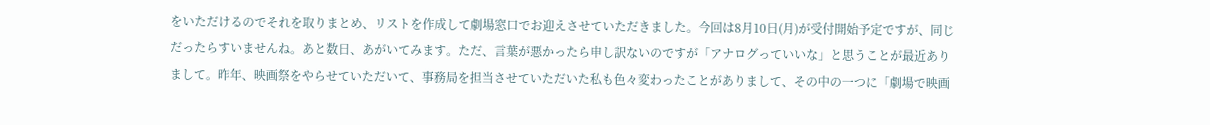をいただけるのでそれを取りまとめ、リストを作成して劇場窓口でお迎えさせていただきました。今回は8月10日(月)が受付開始予定ですが、同じだったらすいませんね。あと数日、あがいてみます。ただ、言葉が悪かったら申し訳ないのですが「アナログっていいな」と思うことが最近ありまして。昨年、映画祭をやらせていただいて、事務局を担当させていただいた私も色々変わったことがありまして、その中の一つに「劇場で映画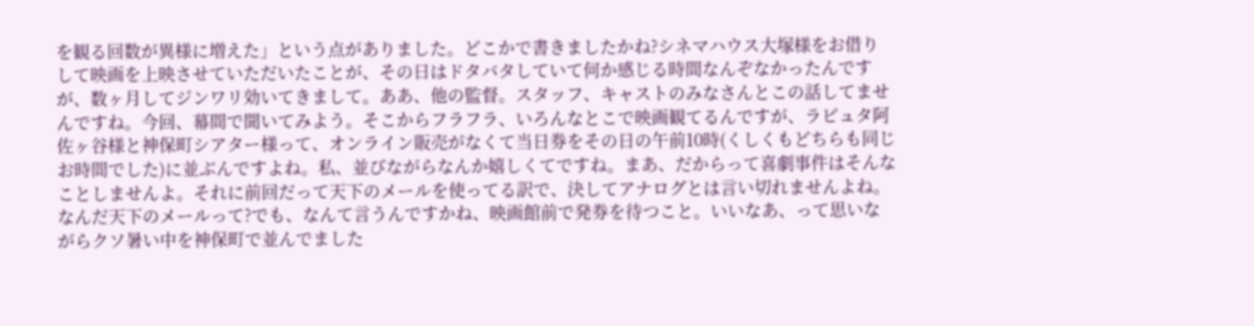を観る回数が異様に増えた」という点がありました。どこかで書きましたかね?シネマハウス大塚様をお借りして映画を上映させていただいたことが、その日はドタバタしていて何か感じる時間なんぞなかったんですが、数ヶ月してジンワリ効いてきまして。ああ、他の監督。スタッフ、キャストのみなさんとこの話してませんですね。今回、幕間で聞いてみよう。そこからフラフラ、いろんなとこで映画観てるんですが、ラピュタ阿佐ヶ谷様と神保町シアター様って、オンライン販売がなくて当日券をその日の午前10時(くしくもどちらも同じお時間でした)に並ぶんですよね。私、並びながらなんか嬉しくてですね。まあ、だからって喜劇事件はそんなことしませんよ。それに前回だって天下のメールを使ってる訳で、決してアナログとは言い切れませんよね。なんだ天下のメールって?でも、なんて言うんですかね、映画館前で発券を待つこと。いいなあ、って思いながらクソ暑い中を神保町で並んでました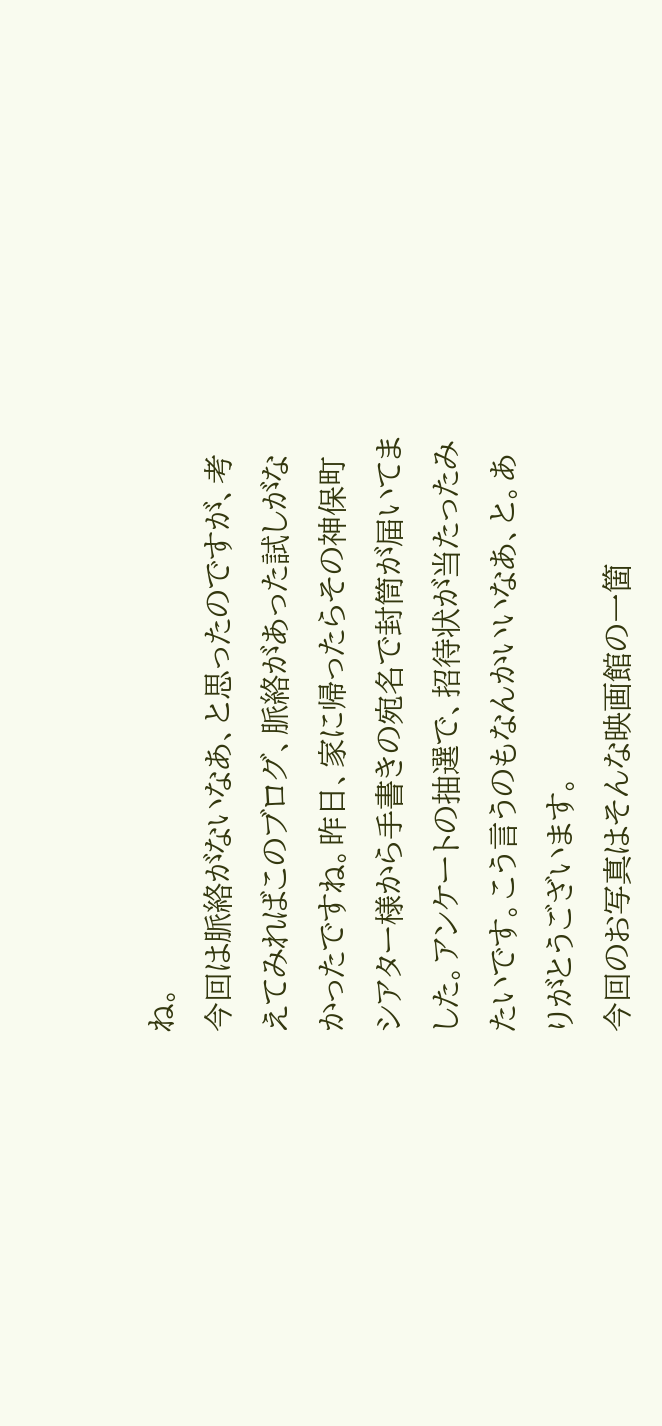ね。
今回は脈絡がないなあ、と思ったのですが、考えてみればこのブログ、脈絡があった試しがなかったですね。昨日、家に帰ったらその神保町シアター様から手書きの宛名で封筒が届いてました。アンケートの抽選で、招待状が当たったみたいです。こう言うのもなんかいいなあ、と。ありがとうございます。
今回のお写真はそんな映画館の一箇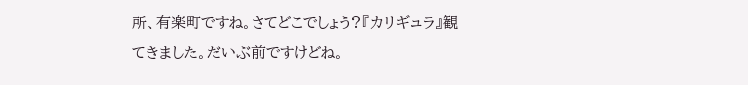所、有楽町ですね。さてどこでしょう?『カリギュラ』観てきました。だいぶ前ですけどね。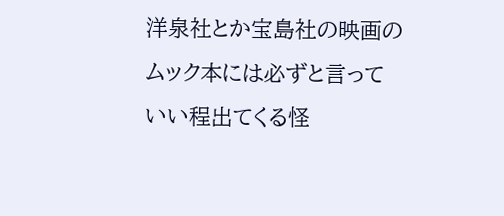洋泉社とか宝島社の映画のムック本には必ずと言っていい程出てくる怪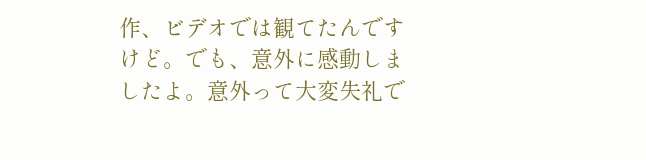作、ビデオでは観てたんですけど。でも、意外に感動しましたよ。意外って大変失礼で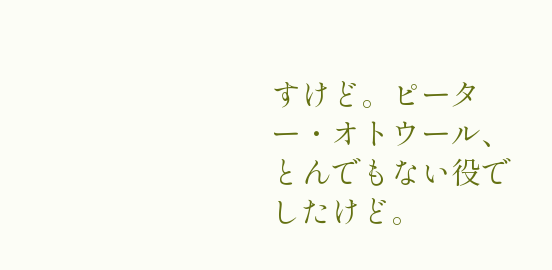すけど。ピーター・オトウール、とんでもない役でしたけど。